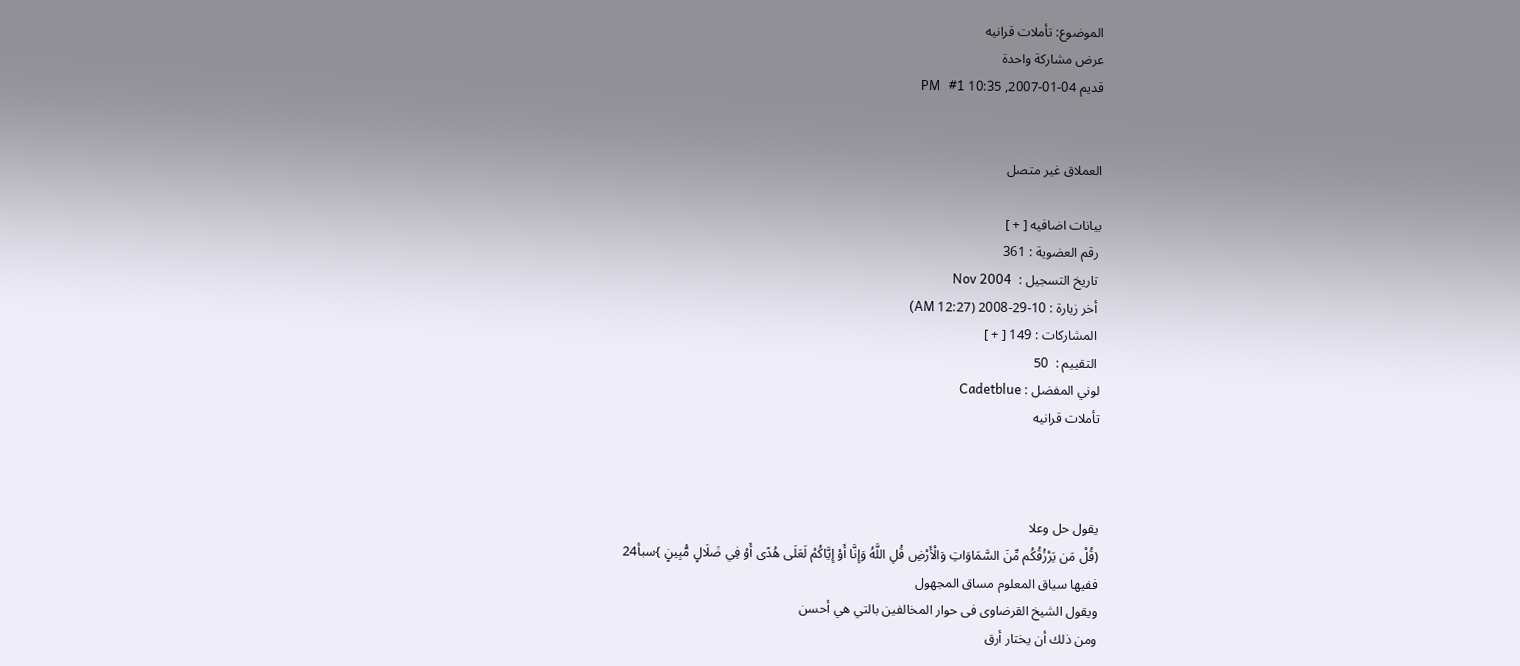الموضوع: تأملات قرانيه
عرض مشاركة واحدة
قديم 04-01-2007, 10:35 PM   #1


العملاق غير متصل

بيانات اضافيه [ + ]
 رقم العضوية : 361
 تاريخ التسجيل :  Nov 2004
 أخر زيارة : 10-29-2008 (12:27 AM)
 المشاركات : 149 [ + ]
 التقييم :  50
لوني المفضل : Cadetblue
تأملات قرانيه



يقول حل وعلا
(قُلْ مَن يَرْزُقُكُم مِّنَ السَّمَاوَاتِ وَالْأَرْضِ قُلِ اللَّهُ وَإِنَّا أَوْ إِيَّاكُمْ لَعَلَى هُدًى أَوْ فِي ضَلَالٍ مُّبِينٍ }سبأ24
ففيها سياق المعلوم مساق المجهول
ويقول الشيخ القرضاوى فى حوار المخالفين بالتي هي أحسن
ومن ذلك أن يختار أرق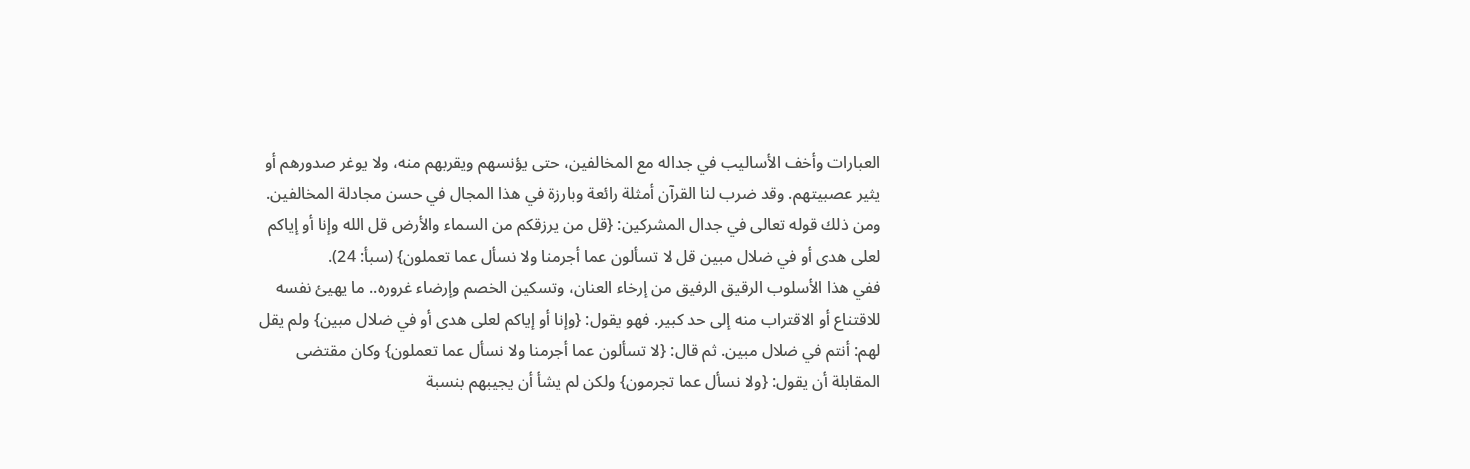العبارات وأخف الأساليب في جداله مع المخالفين، حتى يؤنسهم ويقربهم منه، ولا يوغر صدورهم أو يثير عصبيتهم. وقد ضرب لنا القرآن أمثلة رائعة وبارزة في هذا المجال في حسن مجادلة المخالفين.
ومن ذلك قوله تعالى في جدال المشركين: {قل من يرزقكم من السماء والأرض قل الله وإنا أو إياكم لعلى هدى أو في ضلال مبين قل لا تسألون عما أجرمنا ولا نسأل عما تعملون} (سبأ: 24).
ففي هذا الأسلوب الرقيق الرفيق من إرخاء العنان، وتسكين الخصم وإرضاء غروره.. ما يهيئ نفسه للاقتناع أو الاقتراب منه إلى حد كبير. فهو يقول: {وإنا أو إياكم لعلى هدى أو في ضلال مبين} ولم يقل لهم: أنتم في ضلال مبين. ثم قال: {لا تسألون عما أجرمنا ولا نسأل عما تعملون} وكان مقتضى المقابلة أن يقول: {ولا نسأل عما تجرمون} ولكن لم يشأ أن يجيبهم بنسبة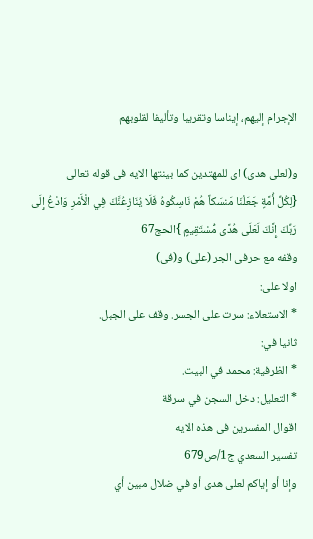الإجرام إليهم، إيناسا وتقريبا وتأليفا لقلوبهم

و(لعلى هدى) اى للمهتدين كما بينتها الايه فى قوله تعالى
{لِكُلِّ أُمَّةٍ جَعَلْنَا مَنسَكاً هُمْ نَاسِكُوهُ فَلَا يُنَازِعُنَّكَ فِي الْأَمْرِ وَادْعُ إِلَى رَبِّكَ إِنَّكَ لَعَلَى هُدًى مُّسْتَقِيمٍ }الحج67
وقفه مع حرفى الجر (على) و(فى)
اولا على:
* الاستعلاء: سرت على الجسر. وقف على الجبل.
ثانيا في:
* الظرفية: محمد في البيت.
* التعليل: دخل السجن في سرقة
اقوال المفسرين فى هذه الايه
تفسير السعدي ج1/ص679
وإنا أو إياكم لعلى هدى أو في ضلال مبين أي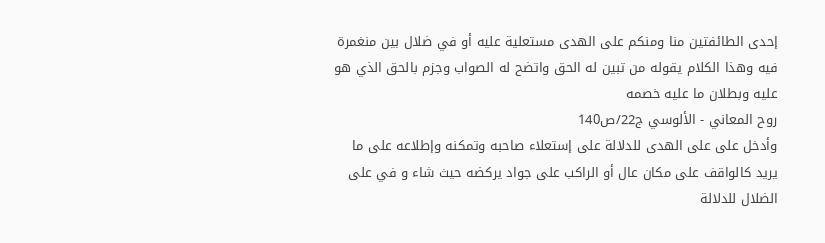إحدى الطائفتين منا ومنكم على الهدى مستعلية عليه أو في ضلال بين منغمرة فيه وهذا الكلام يقوله من تبين له الحق واتضح له الصواب وجزم بالحق الذي هو عليه وبطلان ما عليه خصمه
روح المعاني - الألوسي ج22/ص140
وأدخل على على الهدى للدلالة على إستعلاء صاحبه وتمكنه وإطلاعه على ما يريد كالواقف على مكان عال أو الراكب على جواد يركضه حيث شاء و في على الضلال للدلالة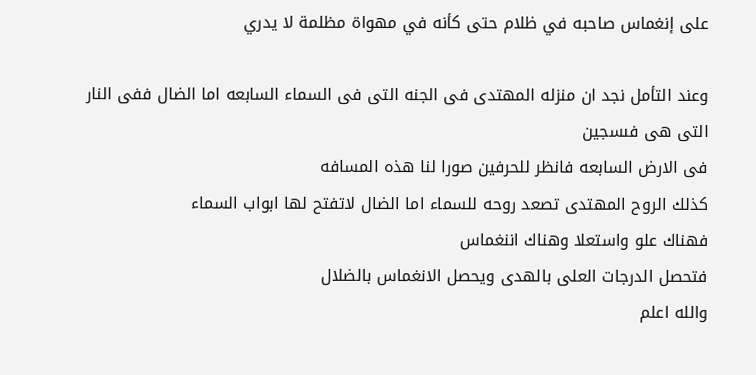على إنغماس صاحبه في ظلام حتى كأنه في مهواة مظلمة لا يدري

وعند التأمل نجد ان منزله المهتدى فى الجنه التى فى السماء السابعه اما الضال ففى النار التى هى فىسجين
فى الارض السابعه فانظر للحرفين صورا لنا هذه المسافه
كذلك الروح المهتدى تصعد روحه للسماء اما الضال لاتفتح لها ابواب السماء
فهناك علو واستعلا وهناك اننغماس
فتحصل الدرجات العلى بالهدى ويحصل الانغماس بالضلال
والله اعلم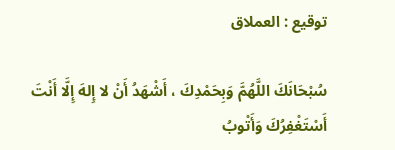توقيع : العملاق

سُبْحَانَكَ اللَّهُمَّ وَبِحَمْدِكَ ، أَشْهَدُ أَنْ لا إِلهَ إِلَّا أَنْتَ أَسْتَغْفِرُكَ وَأَتْوبُ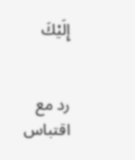إِلَيْكَ


رد مع اقتباس